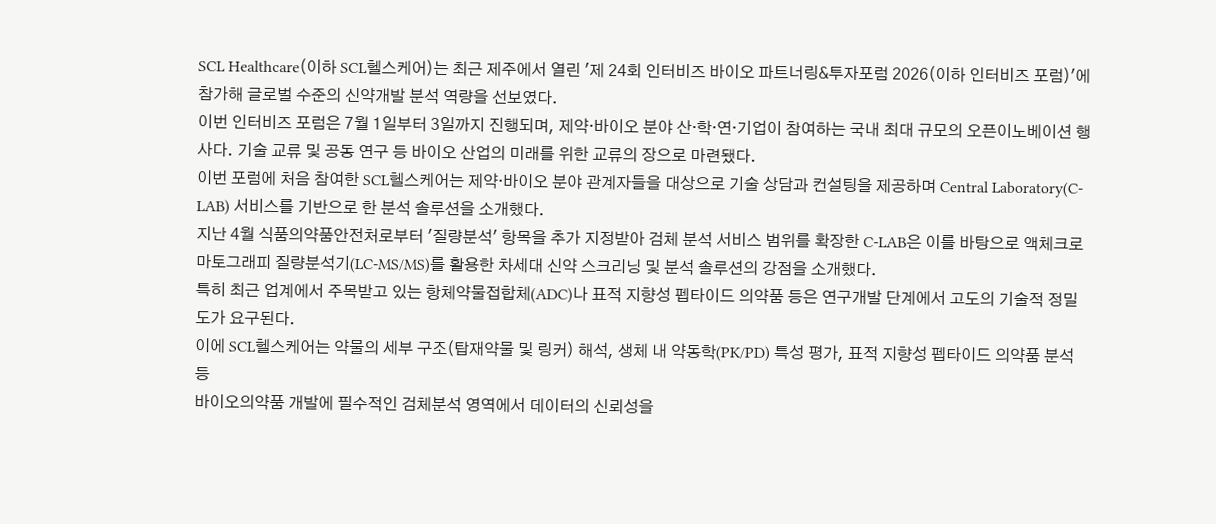SCL Healthcare(이하 SCL헬스케어)는 최근 제주에서 열린 '제 24회 인터비즈 바이오 파트너링&투자포럼 2026(이하 인터비즈 포럼)'에 참가해 글로벌 수준의 신약개발 분석 역량을 선보였다.
이번 인터비즈 포럼은 7월 1일부터 3일까지 진행되며, 제약·바이오 분야 산·학·연·기업이 참여하는 국내 최대 규모의 오픈이노베이션 행사다. 기술 교류 및 공동 연구 등 바이오 산업의 미래를 위한 교류의 장으로 마련됐다.
이번 포럼에 처음 참여한 SCL헬스케어는 제약·바이오 분야 관계자들을 대상으로 기술 상담과 컨설팅을 제공하며 Central Laboratory(C-LAB) 서비스를 기반으로 한 분석 솔루션을 소개했다.
지난 4월 식품의약품안전처로부터 '질량분석' 항목을 추가 지정받아 검체 분석 서비스 범위를 확장한 C-LAB은 이를 바탕으로 액체크로마토그래피 질량분석기(LC‑MS/MS)를 활용한 차세대 신약 스크리닝 및 분석 솔루션의 강점을 소개했다.
특히 최근 업계에서 주목받고 있는 항체약물접합체(ADC)나 표적 지향성 펩타이드 의약품 등은 연구개발 단계에서 고도의 기술적 정밀도가 요구된다.
이에 SCL헬스케어는 약물의 세부 구조(탑재약물 및 링커) 해석, 생체 내 약동학(PK/PD) 특성 평가, 표적 지향성 펩타이드 의약품 분석 등
바이오의약품 개발에 필수적인 검체분석 영역에서 데이터의 신뢰성을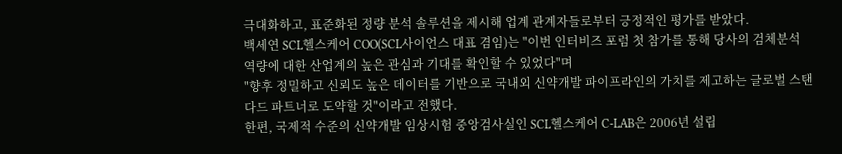극대화하고, 표준화된 정량 분석 솔루션을 제시해 업계 관계자들로부터 긍정적인 평가를 받았다.
백세연 SCL헬스케어 COO(SCL사이언스 대표 겸임)는 "이번 인터비즈 포럼 첫 참가를 통해 당사의 검체분석 역량에 대한 산업계의 높은 관심과 기대를 확인할 수 있었다"며
"향후 정밀하고 신뢰도 높은 데이터를 기반으로 국내외 신약개발 파이프라인의 가치를 제고하는 글로벌 스탠다드 파트너로 도약할 것"이라고 전했다.
한편, 국제적 수준의 신약개발 임상시험 중앙검사실인 SCL헬스케어 C-LAB은 2006년 설립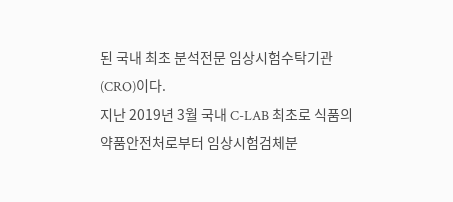된 국내 최초 분석전문 임상시험수탁기관(CRO)이다.
지난 2019년 3월 국내 C-LAB 최초로 식품의약품안전처로부터 임상시험검체분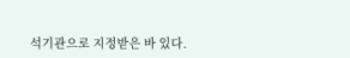석기관으로 지정받은 바 있다.